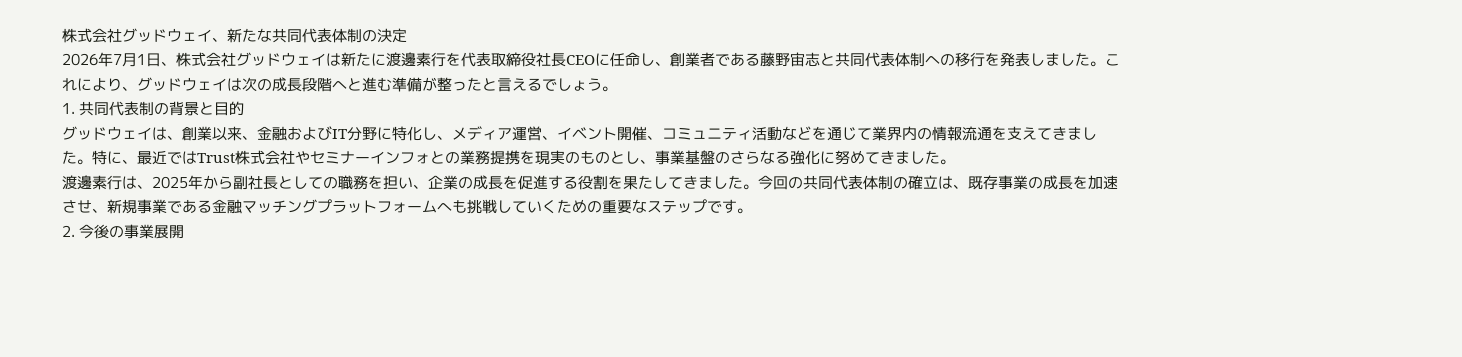株式会社グッドウェイ、新たな共同代表体制の決定
2026年7月1日、株式会社グッドウェイは新たに渡邊素行を代表取締役社長CEOに任命し、創業者である藤野宙志と共同代表体制への移行を発表しました。これにより、グッドウェイは次の成長段階へと進む準備が整ったと言えるでしょう。
1. 共同代表制の背景と目的
グッドウェイは、創業以来、金融およびIT分野に特化し、メディア運営、イベント開催、コミュニティ活動などを通じて業界内の情報流通を支えてきました。特に、最近ではTrust株式会社やセミナーインフォとの業務提携を現実のものとし、事業基盤のさらなる強化に努めてきました。
渡邊素行は、2025年から副社長としての職務を担い、企業の成長を促進する役割を果たしてきました。今回の共同代表体制の確立は、既存事業の成長を加速させ、新規事業である金融マッチングプラットフォームへも挑戦していくための重要なステップです。
2. 今後の事業展開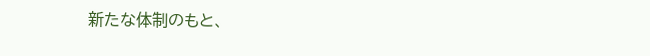新たな体制のもと、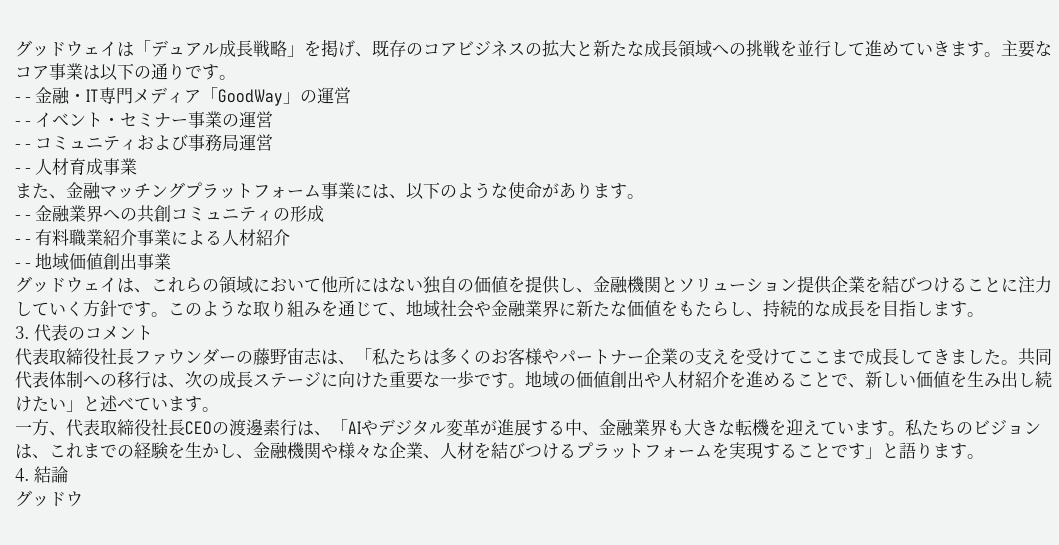グッドウェイは「デュアル成長戦略」を掲げ、既存のコアビジネスの拡大と新たな成長領域への挑戦を並行して進めていきます。主要なコア事業は以下の通りです。
- - 金融・IT専門メディア「GoodWay」の運営
- - イベント・セミナー事業の運営
- - コミュニティおよび事務局運営
- - 人材育成事業
また、金融マッチングプラットフォーム事業には、以下のような使命があります。
- - 金融業界への共創コミュニティの形成
- - 有料職業紹介事業による人材紹介
- - 地域価値創出事業
グッドウェイは、これらの領域において他所にはない独自の価値を提供し、金融機関とソリューション提供企業を結びつけることに注力していく方針です。このような取り組みを通じて、地域社会や金融業界に新たな価値をもたらし、持続的な成長を目指します。
3. 代表のコメント
代表取締役社長ファウンダーの藤野宙志は、「私たちは多くのお客様やパートナー企業の支えを受けてここまで成長してきました。共同代表体制への移行は、次の成長ステージに向けた重要な一歩です。地域の価値創出や人材紹介を進めることで、新しい価値を生み出し続けたい」と述べています。
一方、代表取締役社長CEOの渡邊素行は、「AIやデジタル変革が進展する中、金融業界も大きな転機を迎えています。私たちのビジョンは、これまでの経験を生かし、金融機関や様々な企業、人材を結びつけるプラットフォームを実現することです」と語ります。
4. 結論
グッドウ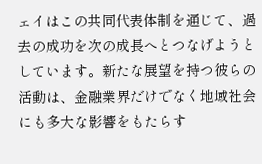ェイはこの共同代表体制を通じて、過去の成功を次の成長へとつなげようとしています。新たな展望を持つ彼らの活動は、金融業界だけでなく地域社会にも多大な影響をもたらす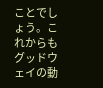ことでしょう。これからもグッドウェイの動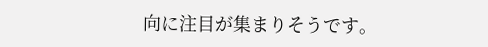向に注目が集まりそうです。